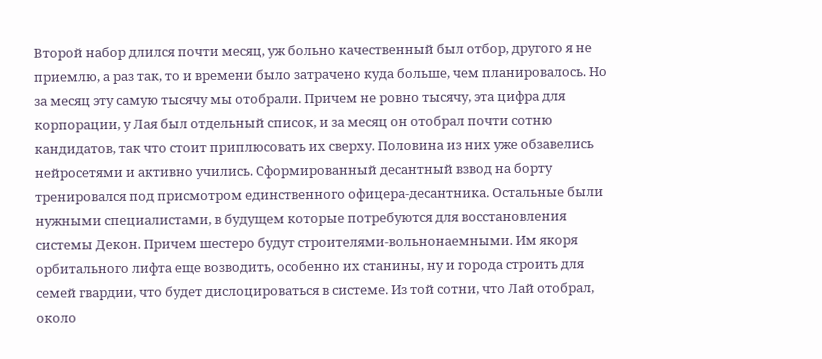Второй набор длился почти месяц, уж больно качественный был отбор, другого я не приемлю, а раз так, то и времени было затрачено куда больше, чем планировалось. Но за месяц эту самую тысячу мы отобрали. Причем не ровно тысячу, эта цифра для корпорации, у Лая был отдельный список, и за месяц он отобрал почти сотню кандидатов, так что стоит приплюсовать их сверху. Половина из них уже обзавелись нейросетями и активно учились. Сформированный десантный взвод на борту тренировался под присмотром единственного офицера-десантника. Остальные были нужными специалистами, в будущем которые потребуются для восстановления системы Декон. Причем шестеро будут строителями-вольнонаемными. Им якоря орбитального лифта еще возводить, особенно их станины, ну и города строить для семей гвардии, что будет дислоцироваться в системе. Из той сотни, что Лай отобрал, около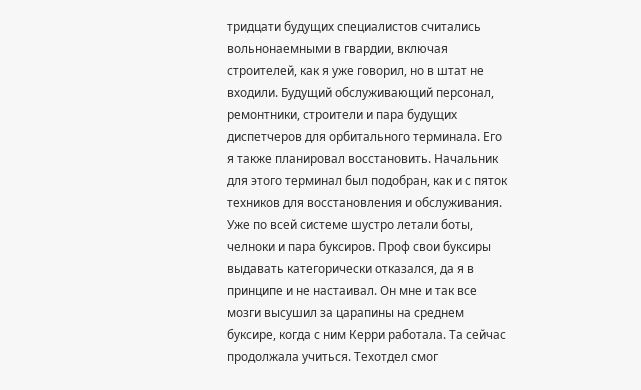тридцати будущих специалистов считались вольнонаемными в гвардии, включая строителей, как я уже говорил, но в штат не входили. Будущий обслуживающий персонал, ремонтники, строители и пара будущих диспетчеров для орбитального терминала. Его я также планировал восстановить. Начальник для этого терминал был подобран, как и с пяток техников для восстановления и обслуживания.
Уже по всей системе шустро летали боты, челноки и пара буксиров. Проф свои буксиры выдавать категорически отказался, да я в принципе и не настаивал. Он мне и так все мозги высушил за царапины на среднем буксире, когда с ним Керри работала. Та сейчас продолжала учиться. Техотдел смог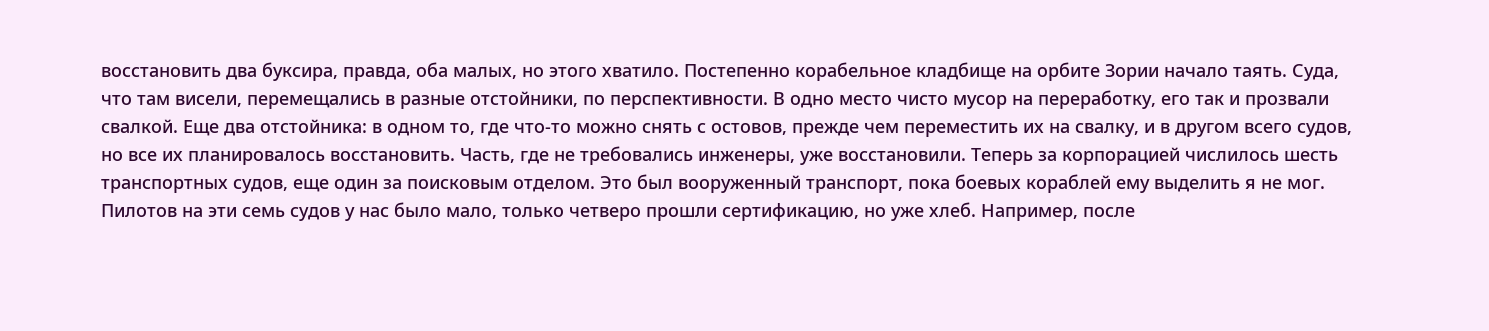восстановить два буксира, правда, оба малых, но этого хватило. Постепенно корабельное кладбище на орбите Зории начало таять. Суда, что там висели, перемещались в разные отстойники, по перспективности. В одно место чисто мусор на переработку, его так и прозвали свалкой. Еще два отстойника: в одном то, где что-то можно снять с остовов, прежде чем переместить их на свалку, и в другом всего судов, но все их планировалось восстановить. Часть, где не требовались инженеры, уже восстановили. Теперь за корпорацией числилось шесть транспортных судов, еще один за поисковым отделом. Это был вооруженный транспорт, пока боевых кораблей ему выделить я не мог. Пилотов на эти семь судов у нас было мало, только четверо прошли сертификацию, но уже хлеб. Например, после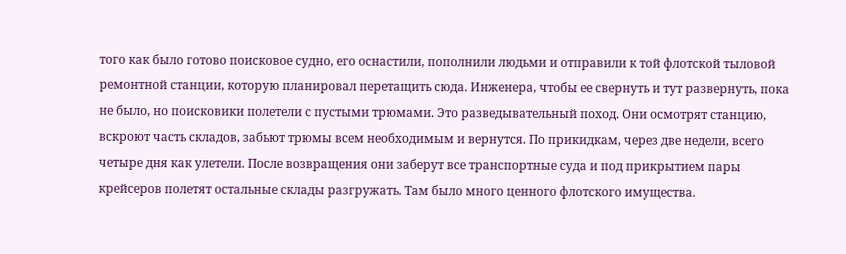того как было готово поисковое судно, его оснастили, пополнили людьми и отправили к той флотской тыловой ремонтной станции, которую планировал перетащить сюда. Инженера, чтобы ее свернуть и тут развернуть, пока не было, но поисковики полетели с пустыми трюмами. Это разведывательный поход. Они осмотрят станцию, вскроют часть складов, забьют трюмы всем необходимым и вернутся. По прикидкам, через две недели, всего четыре дня как улетели. После возвращения они заберут все транспортные суда и под прикрытием пары крейсеров полетят остальные склады разгружать. Там было много ценного флотского имущества.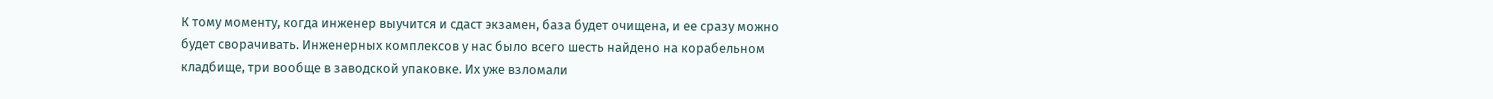К тому моменту, когда инженер выучится и сдаст экзамен, база будет очищена, и ее сразу можно будет сворачивать. Инженерных комплексов у нас было всего шесть найдено на корабельном кладбище, три вообще в заводской упаковке. Их уже взломали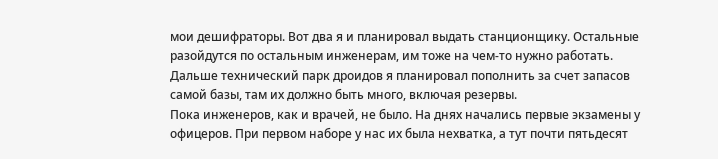мои дешифраторы. Вот два я и планировал выдать станционщику. Остальные разойдутся по остальным инженерам, им тоже на чем-то нужно работать. Дальше технический парк дроидов я планировал пополнить за счет запасов самой базы, там их должно быть много, включая резервы.
Пока инженеров, как и врачей, не было. На днях начались первые экзамены у офицеров. При первом наборе у нас их была нехватка, а тут почти пятьдесят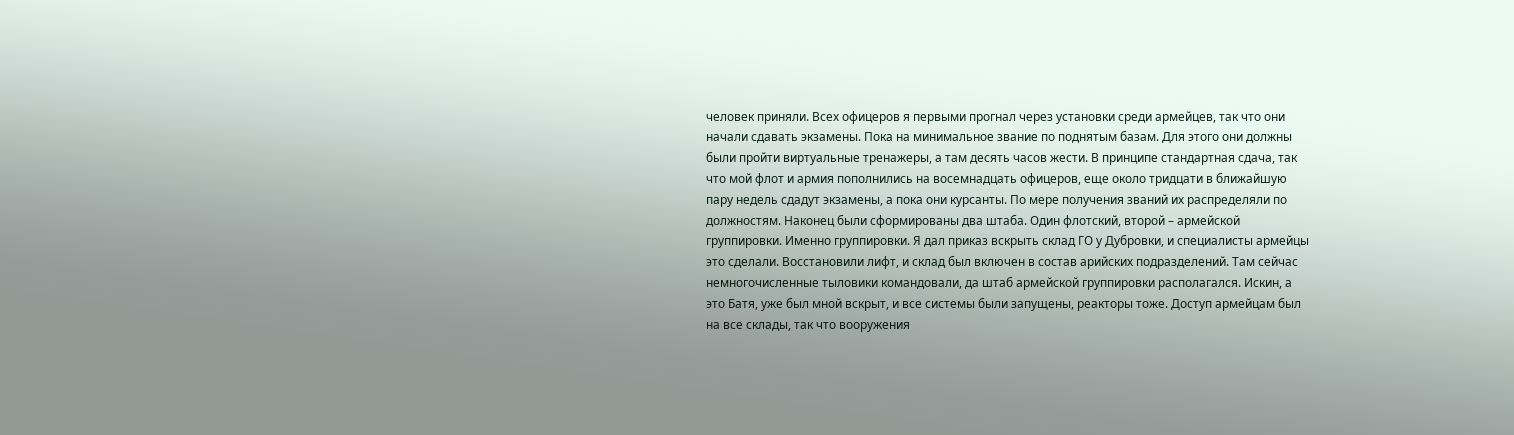человек приняли. Всех офицеров я первыми прогнал через установки среди армейцев, так что они начали сдавать экзамены. Пока на минимальное звание по поднятым базам. Для этого они должны были пройти виртуальные тренажеры, а там десять часов жести. В принципе стандартная сдача, так что мой флот и армия пополнились на восемнадцать офицеров, еще около тридцати в ближайшую пару недель сдадут экзамены, а пока они курсанты. По мере получения званий их распределяли по должностям. Наконец были сформированы два штаба. Один флотский, второй – армейской группировки. Именно группировки. Я дал приказ вскрыть склад ГО у Дубровки, и специалисты армейцы это сделали. Восстановили лифт, и склад был включен в состав арийских подразделений. Там сейчас немногочисленные тыловики командовали, да штаб армейской группировки располагался. Искин, а это Батя, уже был мной вскрыт, и все системы были запущены, реакторы тоже. Доступ армейцам был на все склады, так что вооружения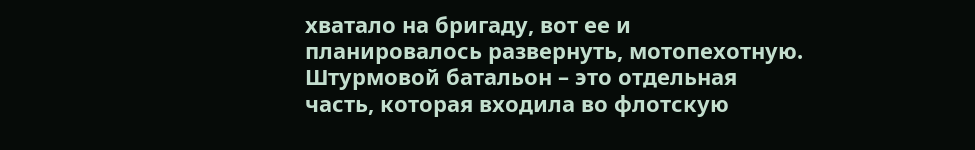хватало на бригаду, вот ее и планировалось развернуть, мотопехотную. Штурмовой батальон – это отдельная часть, которая входила во флотскую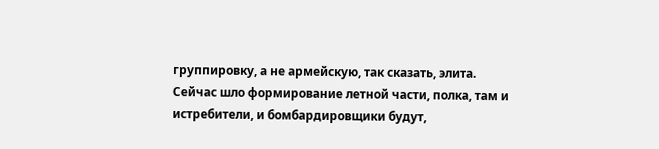группировку, а не армейскую, так сказать, элита. Сейчас шло формирование летной части, полка, там и истребители, и бомбардировщики будут,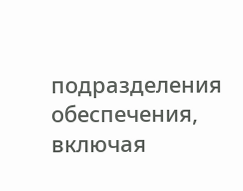подразделения обеспечения, включая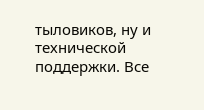тыловиков, ну и технической поддержки. Все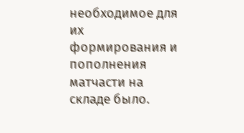необходимое для их формирования и пополнения матчасти на складе было.